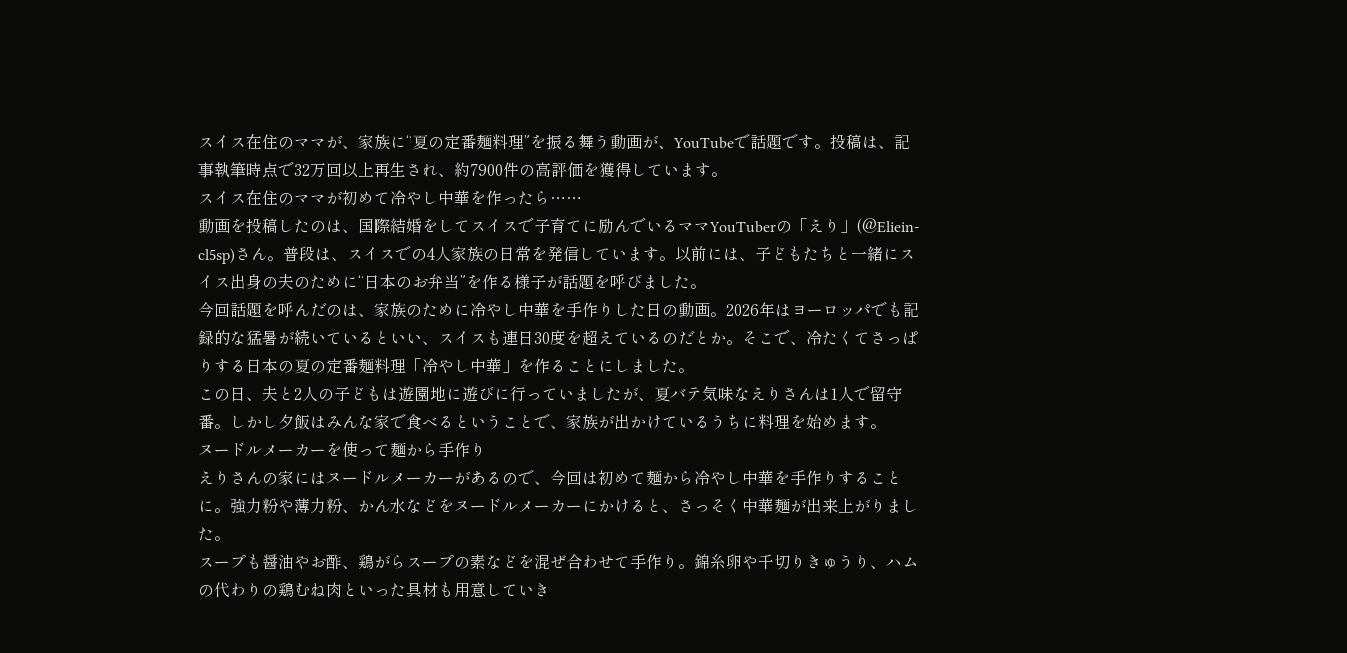スイス在住のママが、家族に“夏の定番麺料理”を振る舞う動画が、YouTubeで話題です。投稿は、記事執筆時点で32万回以上再生され、約7900件の高評価を獲得しています。
スイス在住のママが初めて冷やし中華を作ったら……
動画を投稿したのは、国際結婚をしてスイスで子育てに励んでいるママYouTuberの「えり」(@Eliein-cl5sp)さん。普段は、スイスでの4人家族の日常を発信しています。以前には、子どもたちと一緒にスイス出身の夫のために“日本のお弁当”を作る様子が話題を呼びました。
今回話題を呼んだのは、家族のために冷やし中華を手作りした日の動画。2026年はヨーロッパでも記録的な猛暑が続いているといい、スイスも連日30度を超えているのだとか。そこで、冷たくてさっぱりする日本の夏の定番麺料理「冷やし中華」を作ることにしました。
この日、夫と2人の子どもは遊園地に遊びに行っていましたが、夏バテ気味なえりさんは1人で留守番。しかし夕飯はみんな家で食べるということで、家族が出かけているうちに料理を始めます。
ヌードルメーカーを使って麺から手作り
えりさんの家にはヌードルメーカーがあるので、今回は初めて麺から冷やし中華を手作りすることに。強力粉や薄力粉、かん水などをヌードルメーカーにかけると、さっそく中華麺が出来上がりました。
スープも醤油やお酢、鶏がらスープの素などを混ぜ合わせて手作り。錦糸卵や千切りきゅうり、ハムの代わりの鶏むね肉といった具材も用意していき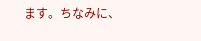ます。ちなみに、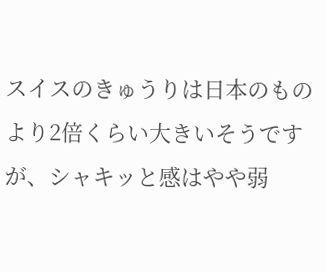スイスのきゅうりは日本のものより2倍くらい大きいそうですが、シャキッと感はやや弱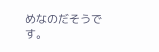めなのだそうです。